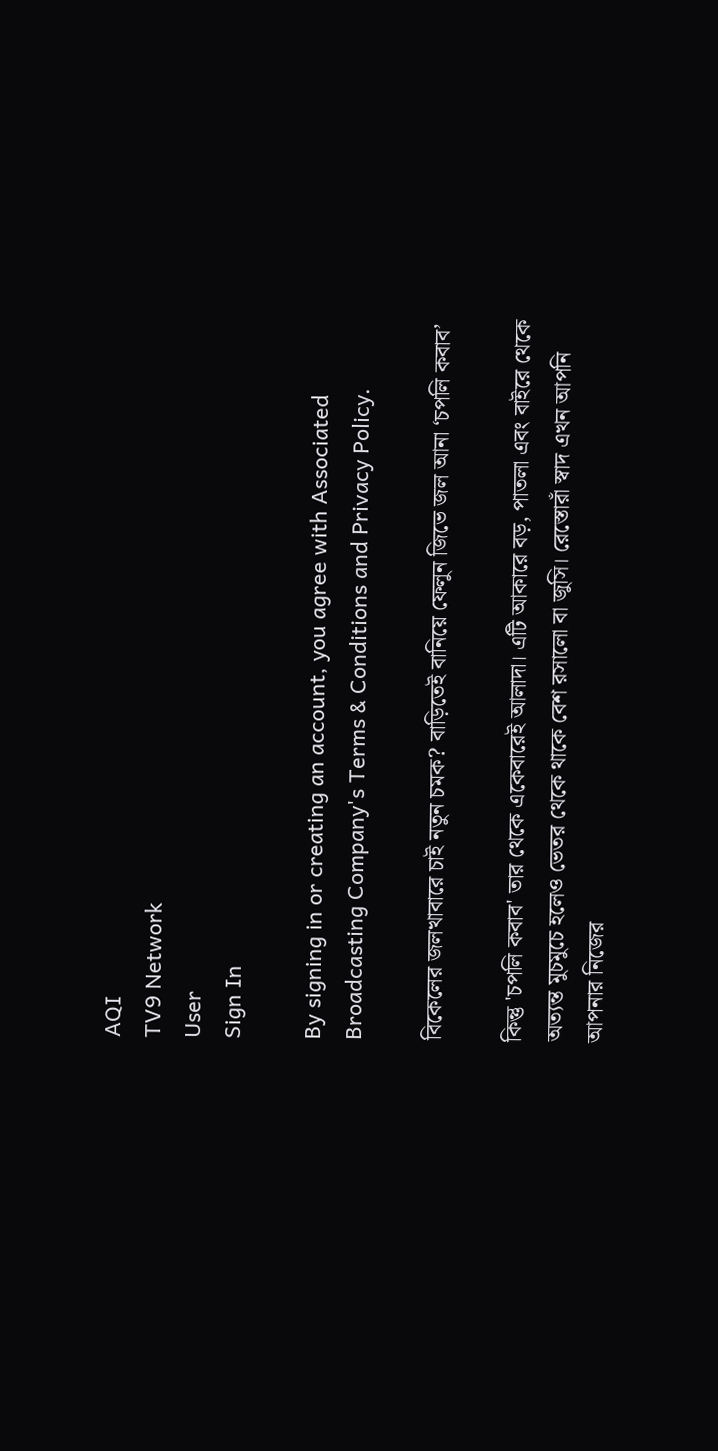AQI
TV9 Network
User
Sign In

By signing in or creating an account, you agree with Associated Broadcasting Company's Terms & Conditions and Privacy Policy.

বিকেলের জলখাবারে চাই নতুন চমক? বাড়িতেই বানিয়ে ফেলুন জিভে জল আনা ‘চপলি কবাব’

কিন্তু 'চপলি কবাব' তার থেকে একেবারেই আলাদা। এটি আকারে বড়, পাতলা এবং বাইরে থেকে অত্যন্ত মুচমুচে হলেও ভেতর থেকে থাকে বেশ রসালো বা জুসি। রেস্তোরাঁ স্বাদ এখন আপনি আপনার নিজের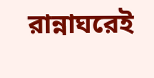রান্নাঘরেই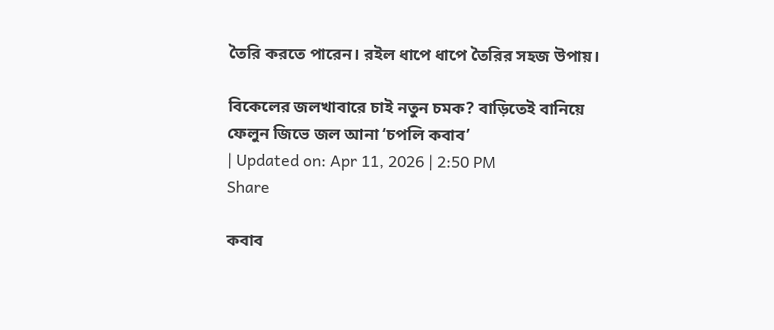তৈরি করতে পারেন। রইল ধাপে ধাপে তৈরির সহজ উপায়।

বিকেলের জলখাবারে চাই নতুন চমক? বাড়িতেই বানিয়ে ফেলুন জিভে জল আনা ‘চপলি কবাব’
| Updated on: Apr 11, 2026 | 2:50 PM
Share

কবাব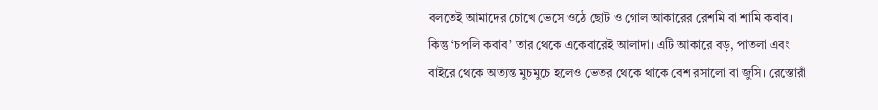বলতেই আমাদের চোখে ভেসে ওঠে ছোট ও গোল আকারের রেশমি বা শামি কবাব। কিন্তু ‘চপলি কবাব’ তার থেকে একেবারেই আলাদা। এটি আকারে বড়, পাতলা এবং বাইরে থেকে অত্যন্ত মুচমুচে হলেও ভেতর থেকে থাকে বেশ রসালো বা জুসি। রেস্তোরাঁ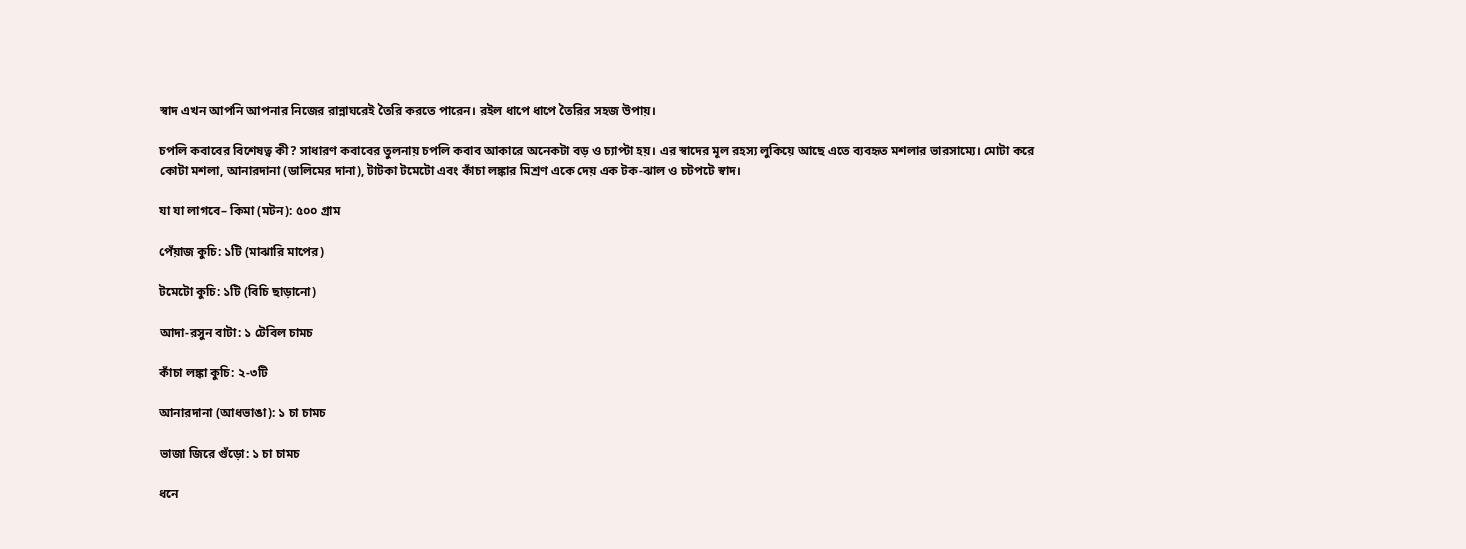স্বাদ এখন আপনি আপনার নিজের রান্নাঘরেই তৈরি করতে পারেন। রইল ধাপে ধাপে তৈরির সহজ উপায়।

চপলি কবাবের বিশেষত্ব কী? সাধারণ কবাবের তুলনায় চপলি কবাব আকারে অনেকটা বড় ও চ্যাপ্টা হয়। এর স্বাদের মূল রহস্য লুকিয়ে আছে এতে ব্যবহৃত মশলার ভারসাম্যে। মোটা করে কোটা মশলা, আনারদানা (ডালিমের দানা), টাটকা টমেটো এবং কাঁচা লঙ্কার মিশ্রণ একে দেয় এক টক-ঝাল ও চটপটে স্বাদ।

যা যা লাগবে– কিমা (মটন): ৫০০ গ্রাম

পেঁয়াজ কুচি: ১টি (মাঝারি মাপের)

টমেটো কুচি: ১টি (বিচি ছাড়ানো)

আদা-রসুন বাটা: ১ টেবিল চামচ

কাঁচা লঙ্কা কুচি: ২-৩টি

আনারদানা (আধভাঙা): ১ চা চামচ

ভাজা জিরে গুঁড়ো: ১ চা চামচ

ধনে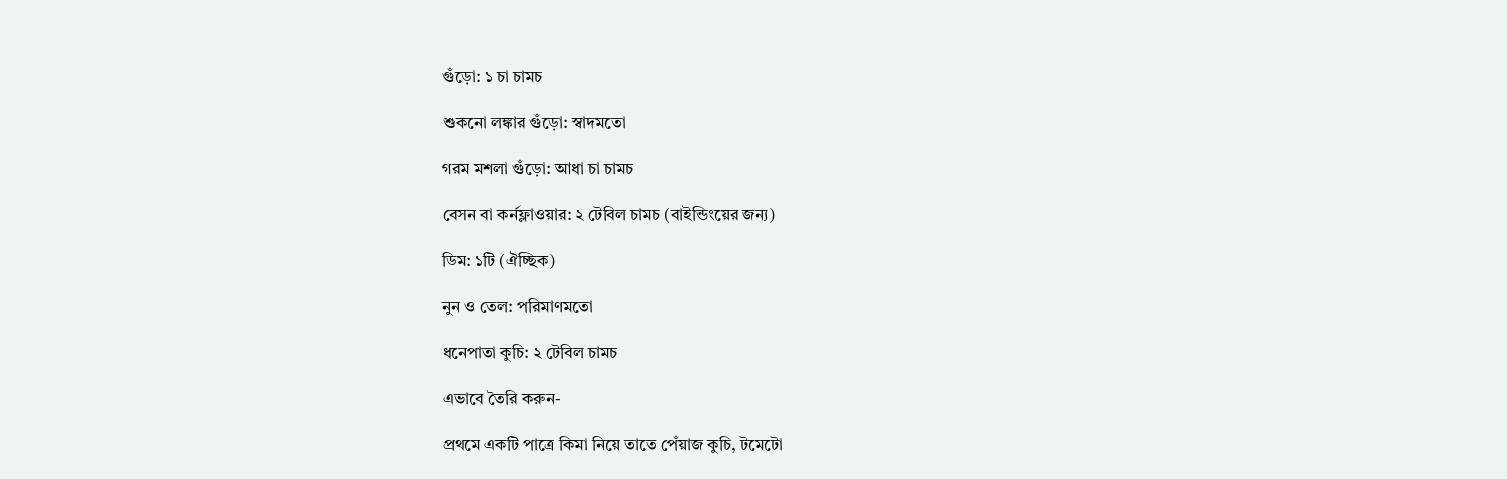গুঁড়ো: ১ চা চামচ

শুকনো লঙ্কার গুঁড়ো: স্বাদমতো

গরম মশলা গুঁড়ো: আধা চা চামচ

বেসন বা কর্নফ্লাওয়ার: ২ টেবিল চামচ (বাইন্ডিংয়ের জন্য)

ডিম: ১টি (ঐচ্ছিক)

নুন ও তেল: পরিমাণমতো

ধনেপাতা কুচি: ২ টেবিল চামচ

এভাবে তৈরি করুন-

প্রথমে একটি পাত্রে কিমা নিয়ে তাতে পেঁয়াজ কুচি, টমেটো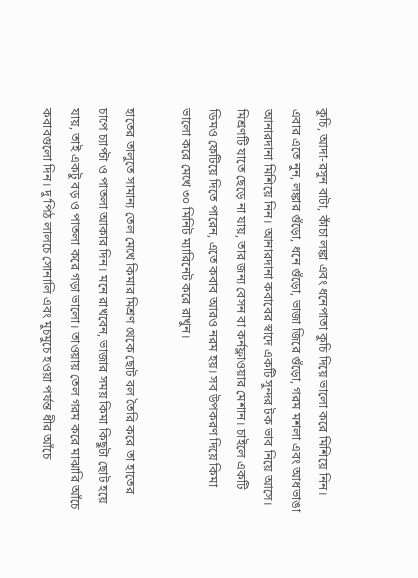কুচি, আদা-রসুন বাটা, কাঁচা লঙ্কা এবং ধনেপাতা কুচি দিয়ে ভালো করে মিশিয়ে নিন। এবার এতে নুন, লঙ্কার গুঁড়ো, ধনে গুঁড়ো, ভাজা জিরে গুঁড়ো, গরম মশলা এবং আধভাঙা আনারদানা মিশিয়ে নিন। আনারদানা কবাবের স্বাদে একটি সুন্দর টক ভাব নিয়ে আসে। মিশ্রণটি যাতে ছেড়ে না যায়, তার জন্য বেসন বা কর্নফ্লাওয়ার মেশান। চাইলে একটি ডিমও ফেটিয়ে দিতে পারেন, এতে কবাব আরও নরম হয়। সব উপকরণ দিয়ে কিমা ভালো করে মেখে ৩০ মিনিট ম্যারিনেট করে রাখুন।

হাতের তালুতে সামান্য তেল মেখে কিমার মিশ্রণ থেকে ছোট বল তৈরি করে তা হাতের চাপে চ্যাপ্টা ও পাতলা আকার দিন। মনে রাখবেন, ভাজার সময় কিমা কিছুটা ছোট হয়ে যায়, তাই একটু বড় ও পাতলা করে গড়া ভালো। তাওয়ায় তেল গরম করে মাঝারি আঁচে কবাবগুলো দিন। দু’পিঠ লালচে সোনালি এবং মুচমুচে হওয়া পর্যন্ত ধীর আঁচে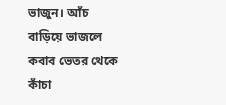ভাজুন। আঁচ বাড়িয়ে ভাজলে কবাব ভেতর থেকে কাঁচা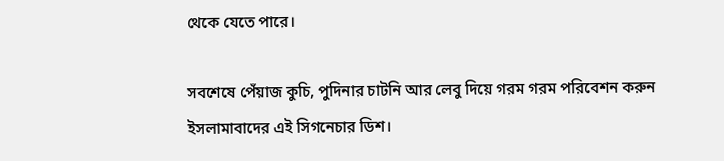থেকে যেতে পারে।

সবশেষে পেঁয়াজ কুচি, পুদিনার চাটনি আর লেবু দিয়ে গরম গরম পরিবেশন করুন ইসলামাবাদের এই সিগনেচার ডিশ।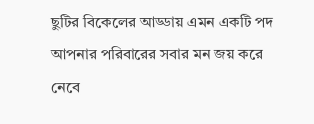ছুটির বিকেলের আড্ডায় এমন একটি পদ আপনার পরিবারের সবার মন জয় করে নেবে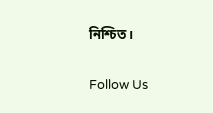নিশ্চিত।

Follow Us